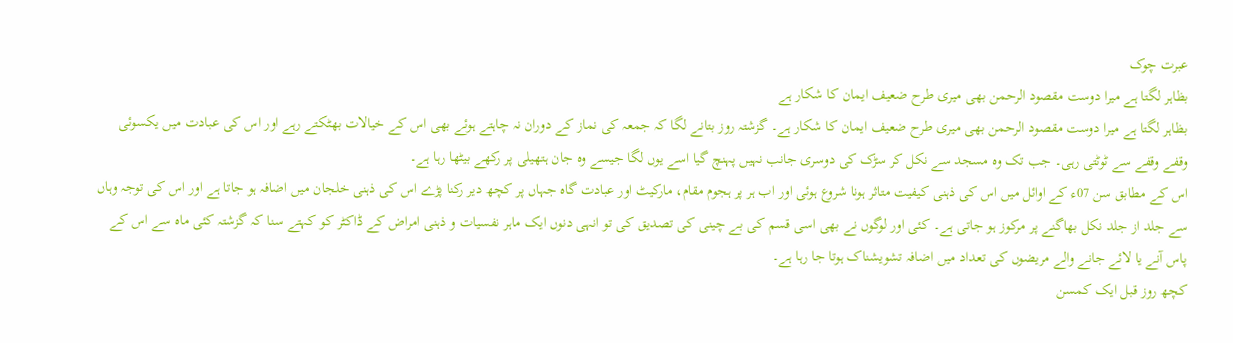عبرت چوک
بظاہر لگتا ہے میرا دوست مقصود الرحمن بھی میری طرح ضعیف ایمان کا شکار ہے
بظاہر لگتا ہے میرا دوست مقصود الرحمن بھی میری طرح ضعیف ایمان کا شکار ہے۔ گزشتہ روز بتانے لگا کہ جمعہ کی نماز کے دوران نہ چاہتے ہوئے بھی اس کے خیالات بھٹکتے رہے اور اس کی عبادت میں یکسوئی وقفے وقفے سے ٹوٹتی رہی۔ جب تک وہ مسجد سے نکل کر سڑک کی دوسری جانب نہیں پہنچ گیا اسے یوں لگا جیسے وہ جان ہتھیلی پر رکھے بیٹھا رہا ہے۔
اس کے مطابق سن 07ء کے اوائل میں اس کی ذہنی کیفیت متاثر ہونا شروع ہوئی اور اب ہر پر ہجوم مقام، مارکیٹ اور عبادت گاہ جہاں پر کچھ دیر رکنا پڑے اس کی ذہنی خلجان میں اضافہ ہو جاتا ہے اور اس کی توجہ وہاں سے جلد از جلد نکل بھاگنے پر مرکوز ہو جاتی ہے۔ کئی اور لوگوں نے بھی اسی قسم کی بے چینی کی تصدیق کی تو انہی دنوں ایک ماہر نفسیات و ذہنی امراض کے ڈاکٹر کو کہتے سنا کہ گزشتہ کئی ماہ سے اس کے پاس آنے یا لائے جانے والے مریضوں کی تعداد میں اضافہ تشویشناک ہوتا جا رہا ہے۔
کچھ روز قبل ایک کمسن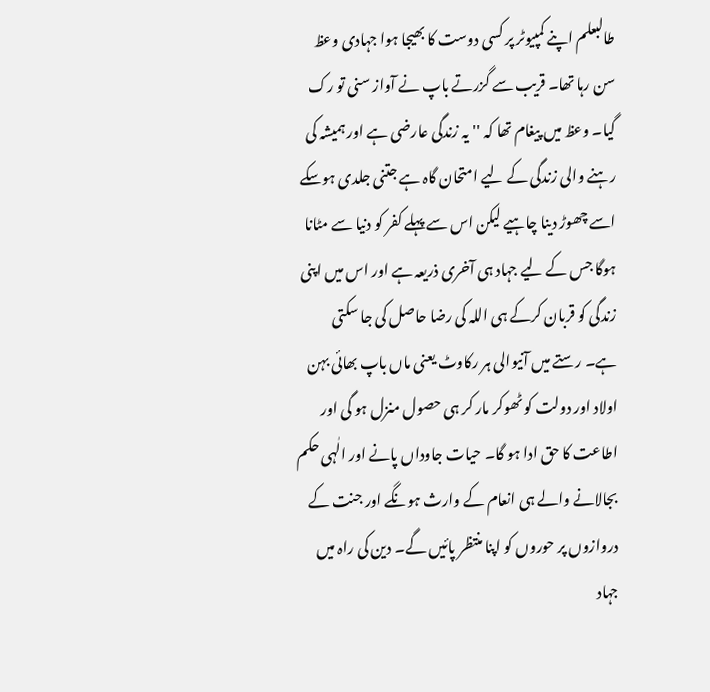طالبعلم اپنے کمپیوٹر پر کسی دوست کا بھیجا ہوا جہادی وعظ سن رہا تھا۔ قریب سے گزرتے باپ نے آواز سنی تو رک گیا۔ وعظ میں پیغام تھا کہ ''یہ زندگی عارضی ہے اور ہمیشہ کی رہنے والی زندگی کے لیے امتحان گاہ ہے جتنی جلدی ہوسکے اسے چھوڑ دینا چاہیے لیکن اس سے پہلے کفر کو دنیا سے مٹانا ہوگا جس کے لیے جہاد ہی آخری ذریعہ ہے اور اس میں اپنی زندگی کو قربان کرکے ہی اللہ کی رضا حاصل کی جا سکتی ہے۔ رستے میں آنیوالی ہر رکاوٹ یعنی ماں باپ بھائی بہن اولاد اور دولت کو ٹھوکر مار کر ہی حصول منزل ہو گی اور اطاعت کا حق ادا ہو گا۔ حیات جاوداں پانے اور الٰہی حکم بجالانے والے ہی انعام کے وارث ہونگے اور جنت کے دروازوں پر حوروں کو اپنا منتظر پائیں گے۔ دین کی راہ میں جہاد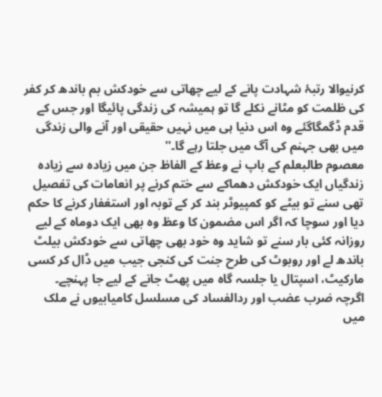کرنیوالا رتبۂ شہادت پانے کے لیے چھاتی سے خودکش بم باندھ کر کفر کی ظلمت کو مٹانے نکلے گا تو ہمیشہ کی زندگی پائیگا اور جس کے قدم ڈگمگاگئے وہ اس دنیا ہی میں نہیں حقیقی اور آنے والی زندگی میں بھی جہنم کی آگ میں جلتا رہے گا۔''
معصوم طالبعلم کے باپ نے وعظ کے الفاظ جن میں زیادہ سے زیادہ زندگیاں ایک خودکش دھماکے سے ختم کرنے پر انعامات کی تفصیل تھی سنے تو بیٹے کو کمپیوٹر بند کر کے توبہ اور استغفار کرنے کا حکم دیا اور سوچا کہ اگر اس مضمون کا وعظ وہ بھی ایک دوماہ کے لیے روزانہ کئی بار سنے تو شاید وہ خود بھی چھاتی سے خودکش بیلٹ باندھ لے اور روبوٹ کی طرح جنت کی کنجی جیب میں ڈال کر کسی مارکیٹ، اسپتال یا جلسہ گاہ میں پھٹ جانے کے لیے جا پہنچے۔
اگرچہ ضرب عضب اور ردالفساد کی مسلسل کامیابیوں نے ملک میں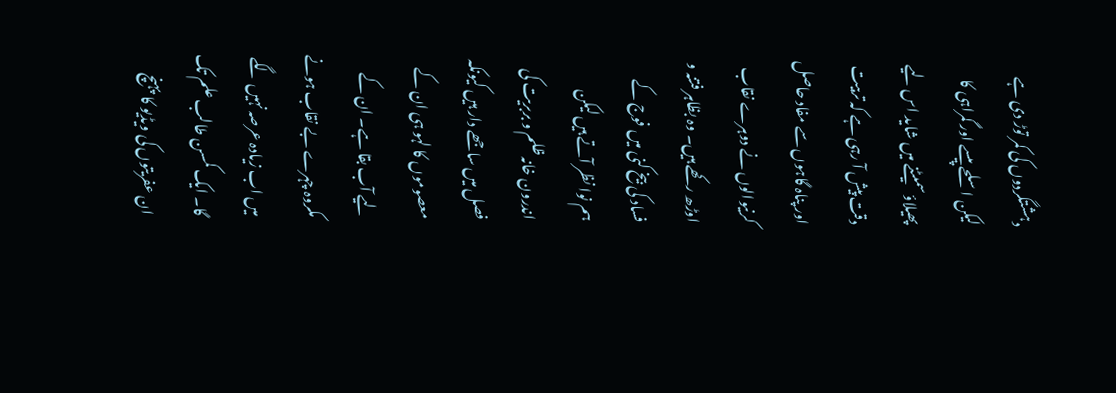دہشتگردوں کی کمر توڑ دی ہے لیکن اسلحے پیسے اور گمراہی کا پھیلاؤ سمیٹنے میں شاید اس لیے دقت پیش آ رہی ہے کہ تربیت اور پناہ گاہوں سے مفاد حاصل کرنیوالوں نے دوہرے نقاب اوڑھ رکھے ہیں۔ وہ بظاہر فتنہ و فساد کی بیخ کنی میں فوج کے ہم نوا نظر آتے ہیں لیکن اندرون خانہ ظلم و بربریت کی فصل میں ساجھے دار ہیں کیونکہ معصوموں کا لہو ہی ان کے لیے آب بقا ہے۔ ان کے مکروہ چہرے بے نقاب ہونے میں اب زیادہ عرصہ نہیں لگے گا۔ ایک کمسن طالب علم تک ان عفریتوں کی ویڈیو کا پہنچ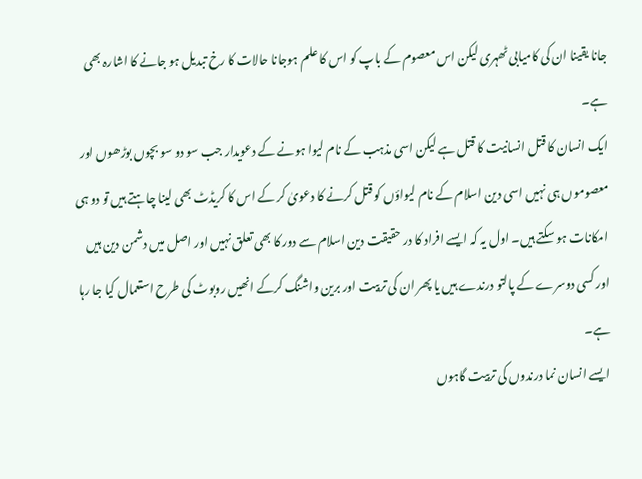جانا یقینا ان کی کامیابی ٹھہری لیکن اس معصوم کے باپ کو اس کا علم ہوجانا حالات کا رخ تبدیل ہو جانے کا اشارہ بھی ہے۔
ایک انسان کا قتل انسانیت کا قتل ہے لیکن اسی مذہب کے نام لیوا ہونے کے دعویدار جب سو دو سو بچوں بوڑھوں اور معصوموں ہی نہیں اسی دین اسلام کے نام لیواؤں کو قتل کرنے کا دعویٰ کر کے اس کا کریڈٹ بھی لینا چاہتے ہیں تو دو ہی امکانات ہو سکتے ہیں۔ اول یہ کہ ایسے افراد کا در حقیقت دین اسلام سے دور کا بھی تعلق نہیں اور اصل میں دشمن دین ہیں اور کسی دوسرے کے پالتو درندے ہیں یا پھر ان کی تربیت اور برین واشنگ کرکے انھیں روبوٹ کی طرح استعمال کیا جا رہا ہے۔
ایسے انسان نما درندوں کی تربیت گاہوں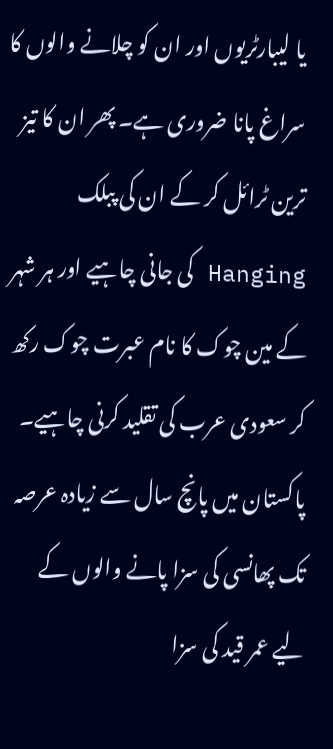یا لیبارٹریوں اور ان کو چلانے والوں کا سراغ پانا ضروری ہے۔ پھر ان کا تیز ترین ٹرائل کر کے ان کی پبلک Hanging کی جانی چاہیے اور ہر شہر کے مین چوک کا نام عبرت چوک رکھ کر سعودی عرب کی تقلید کرنی چاہیے۔
پاکستان میں پانچ سال سے زیادہ عرصہ تک پھانسی کی سزا پانے والوں کے لیے عمر قید کی سزا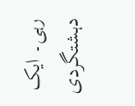رہی۔ ایک دہشتگردی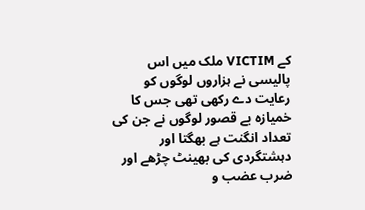کے VICTIM ملک میں اس پالیسی نے ہزاروں لوگوں کو رعایت دے رکھی تھی جس کا خمیازہ بے قصور لوگوں نے جن کی تعداد انگنت ہے بھگتا اور دہشتگردی کی بھینٹ چڑھے اور ضرب عضب و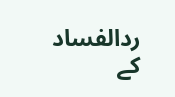ردالفساد کے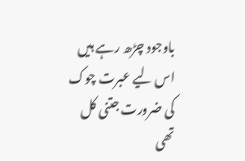باوجود چڑھ رہے ہیں اس لیے عبرت چوک کی ضرورت جتنی کل تھی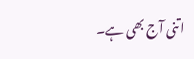اتنی آج بھی ہے۔